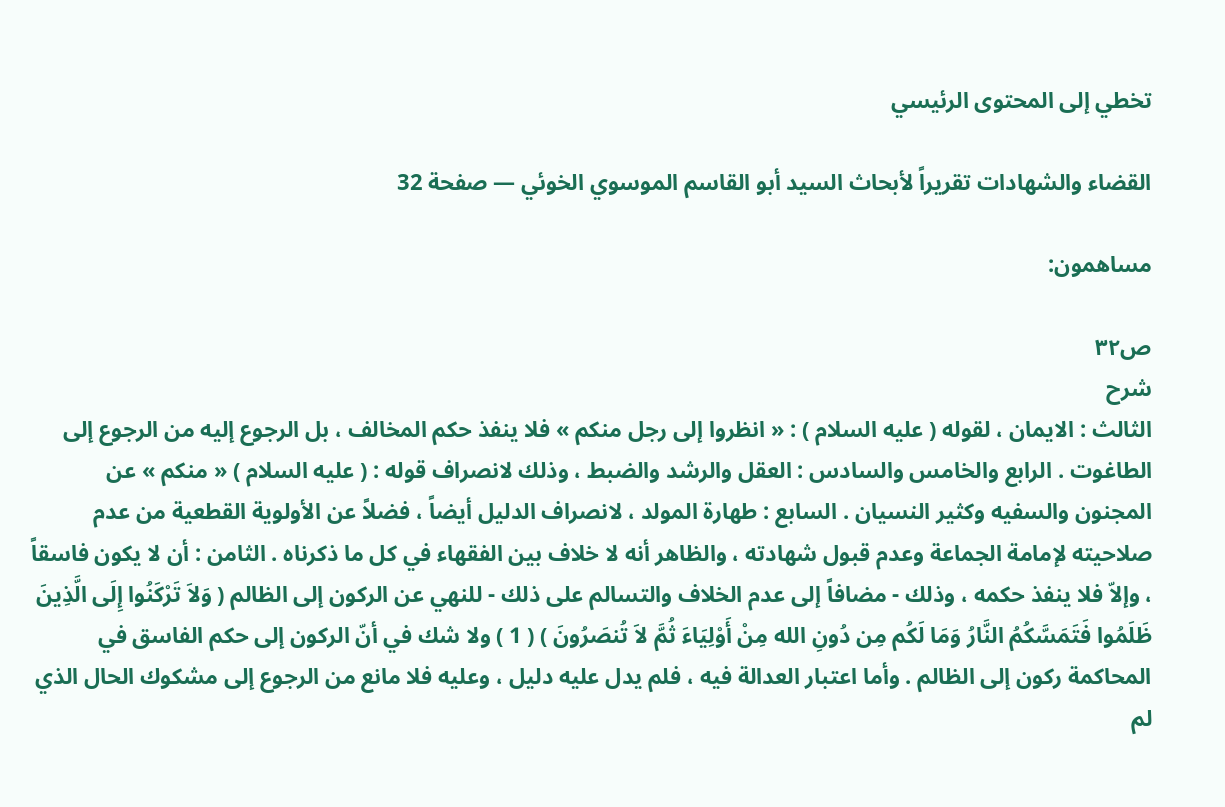تخطي إلى المحتوى الرئيسي

القضاء والشهادات تقريراً لأبحاث السيد أبو القاسم الموسوي الخوئي — صفحة 32

مساهمون:

ص٣٢
شرح
الثالث : الايمان ، لقوله ( عليه السلام ) : « انظروا إلى رجل منكم » فلا ينفذ حكم المخالف ، بل الرجوع إليه من الرجوع إلى الطاغوت . الرابع والخامس والسادس : العقل والرشد والضبط ، وذلك لانصراف قوله : ( عليه السلام ) « منكم » عن المجنون والسفيه وكثير النسيان . السابع : طهارة المولد ، لانصراف الدليل أيضاً ، فضلاً عن الأولوية القطعية من عدم صلاحيته لإمامة الجماعة وعدم قبول شهادته ، والظاهر أنه لا خلاف بين الفقهاء في كل ما ذكرناه . الثامن : أن لا يكون فاسقاً ، وإلاّ فلا ينفذ حكمه ، وذلك - مضافاً إلى عدم الخلاف والتسالم على ذلك - للنهي عن الركون إلى الظالم ( وَلاَ تَرْكَنُوا إِلَى الَّذِينَ ظَلَمُوا فَتَمَسَّكُمُ النَّارُ وَمَا لَكُم مِن دُونِ الله مِنْ أَوْلِيَاءَ ثُمَّ لاَ تُنصَرُونَ ) ( 1 ) ولا شك في أنّ الركون إلى حكم الفاسق في المحاكمة ركون إلى الظالم . وأما اعتبار العدالة فيه ، فلم يدل عليه دليل ، وعليه فلا مانع من الرجوع إلى مشكوك الحال الذي لم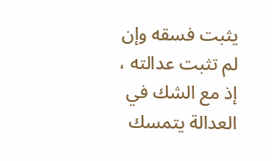يثبت فسقه وإن لم تثبت عدالته ، إذ مع الشك في العدالة يتمسك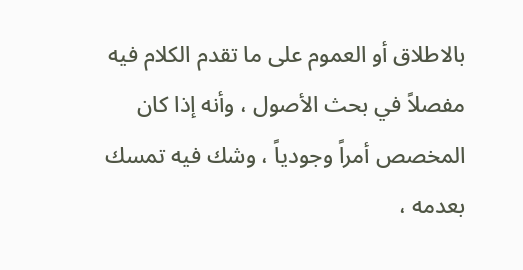بالاطلاق أو العموم على ما تقدم الكلام فيه مفصلاً في بحث الأصول ، وأنه إذا كان المخصص أمراً وجودياً ، وشك فيه تمسك بعدمه ،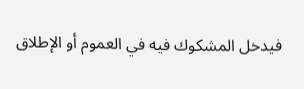فيدخل المشكوك فيه في العموم أو الإطلاق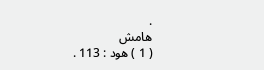.
هامش
( 1 ) هود : 113 .